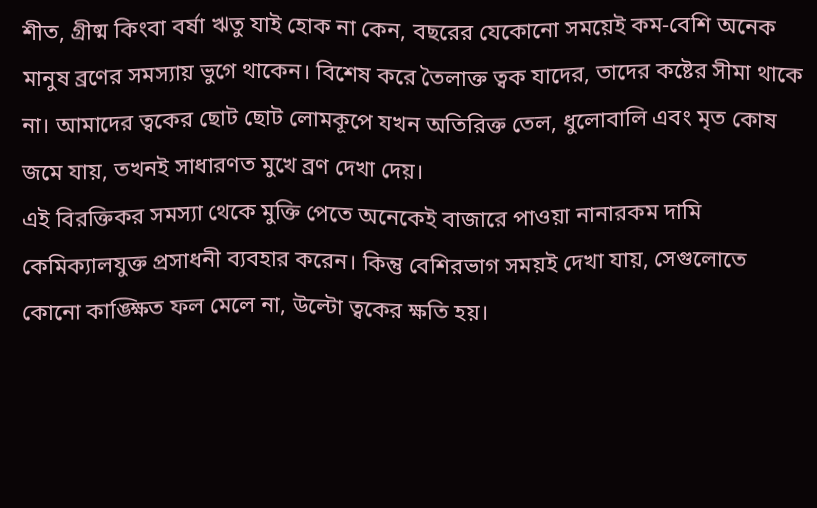শীত, গ্রীষ্ম কিংবা বর্ষা ঋতু যাই হোক না কেন, বছরের যেকোনো সময়েই কম-বেশি অনেক মানুষ ব্রণের সমস্যায় ভুগে থাকেন। বিশেষ করে তৈলাক্ত ত্বক যাদের, তাদের কষ্টের সীমা থাকে না। আমাদের ত্বকের ছোট ছোট লোমকূপে যখন অতিরিক্ত তেল, ধুলোবালি এবং মৃত কোষ জমে যায়, তখনই সাধারণত মুখে ব্রণ দেখা দেয়।
এই বিরক্তিকর সমস্যা থেকে মুক্তি পেতে অনেকেই বাজারে পাওয়া নানারকম দামি কেমিক্যালযুক্ত প্রসাধনী ব্যবহার করেন। কিন্তু বেশিরভাগ সময়ই দেখা যায়, সেগুলোতে কোনো কাঙ্ক্ষিত ফল মেলে না, উল্টো ত্বকের ক্ষতি হয়।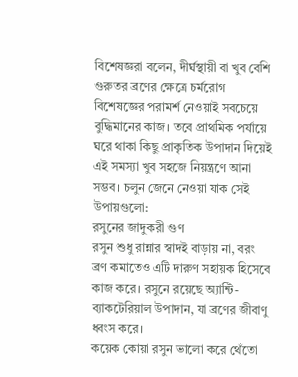বিশেষজ্ঞরা বলেন, দীর্ঘস্থায়ী বা খুব বেশি গুরুতর ব্রণের ক্ষেত্রে চর্মরোগ বিশেষজ্ঞের পরামর্শ নেওয়াই সবচেয়ে বুদ্ধিমানের কাজ। তবে প্রাথমিক পর্যায়ে ঘরে থাকা কিছু প্রাকৃতিক উপাদান দিয়েই এই সমস্যা খুব সহজে নিয়ন্ত্রণে আনা সম্ভব। চলুন জেনে নেওয়া যাক সেই উপায়গুলো:
রসুনের জাদুকরী গুণ
রসুন শুধু রান্নার স্বাদই বাড়ায় না, বরং ব্রণ কমাতেও এটি দারুণ সহায়ক হিসেবে কাজ করে। রসুনে রয়েছে অ্যান্টি-ব্যাকটেরিয়াল উপাদান, যা ব্রণের জীবাণু ধ্বংস করে।
কয়েক কোয়া রসুন ভালো করে থেঁতো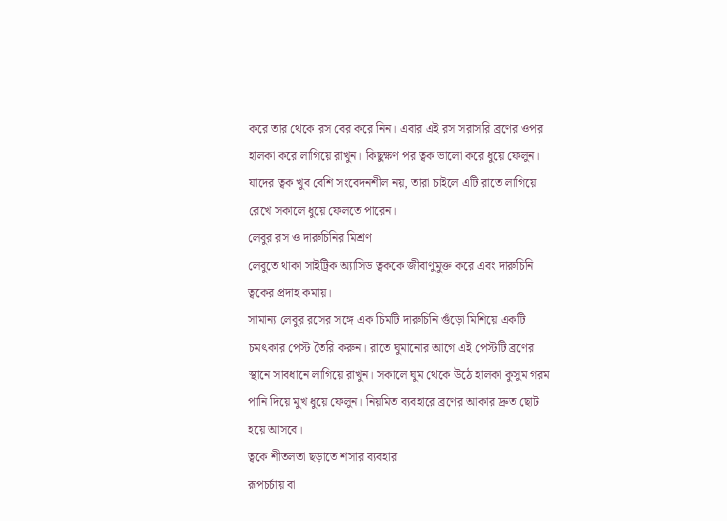করে তার থেকে রস বের করে নিন। এবার এই রস সরাসরি ব্রণের ওপর হালকা করে লাগিয়ে রাখুন। কিছুক্ষণ পর ত্বক ভালো করে ধুয়ে ফেলুন। যাদের ত্বক খুব বেশি সংবেদনশীল নয়, তারা চাইলে এটি রাতে লাগিয়ে রেখে সকালে ধুয়ে ফেলতে পারেন।
লেবুর রস ও দারুচিনির মিশ্রণ
লেবুতে থাকা সাইট্রিক অ্যাসিড ত্বককে জীবাণুমুক্ত করে এবং দারুচিনি ত্বকের প্রদাহ কমায়।
সামান্য লেবুর রসের সঙ্গে এক চিমটি দারুচিনি গুঁড়ো মিশিয়ে একটি চমৎকার পেস্ট তৈরি করুন। রাতে ঘুমানোর আগে এই পেস্টটি ব্রণের স্থানে সাবধানে লাগিয়ে রাখুন। সকালে ঘুম থেকে উঠে হালকা কুসুম গরম পানি দিয়ে মুখ ধুয়ে ফেলুন। নিয়মিত ব্যবহারে ব্রণের আকার দ্রুত ছোট হয়ে আসবে।
ত্বকে শীতলতা ছড়াতে শসার ব্যবহার
রূপচর্চায় বা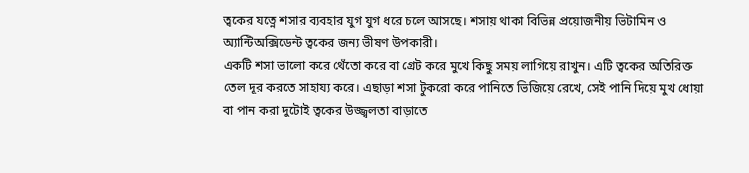ত্বকের যত্নে শসার ব্যবহার যুগ যুগ ধরে চলে আসছে। শসায় থাকা বিভিন্ন প্রয়োজনীয় ভিটামিন ও অ্যান্টিঅক্সিডেন্ট ত্বকের জন্য ভীষণ উপকারী।
একটি শসা ভালো করে থেঁতো করে বা গ্রেট করে মুখে কিছু সময় লাগিয়ে রাখুন। এটি ত্বকের অতিরিক্ত তেল দূর করতে সাহায্য করে। এছাড়া শসা টুকরো করে পানিতে ভিজিয়ে রেখে, সেই পানি দিয়ে মুখ ধোয়া বা পান করা দুটোই ত্বকের উজ্জ্বলতা বাড়াতে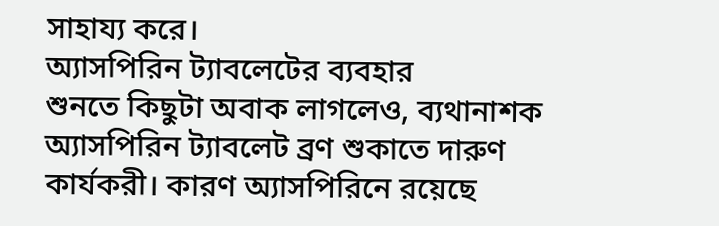সাহায্য করে।
অ্যাসপিরিন ট্যাবলেটের ব্যবহার
শুনতে কিছুটা অবাক লাগলেও, ব্যথানাশক অ্যাসপিরিন ট্যাবলেট ব্রণ শুকাতে দারুণ কার্যকরী। কারণ অ্যাসপিরিনে রয়েছে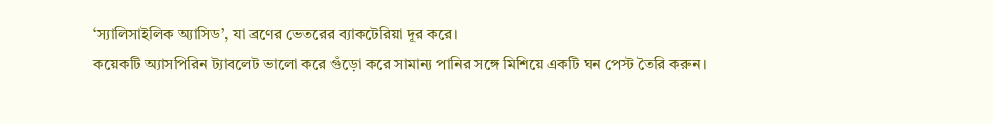‘স্যালিসাইলিক অ্যাসিড’, যা ব্রণের ভেতরের ব্যাকটেরিয়া দূর করে।
কয়েকটি অ্যাসপিরিন ট্যাবলেট ভালো করে গুঁড়ো করে সামান্য পানির সঙ্গে মিশিয়ে একটি ঘন পেস্ট তৈরি করুন।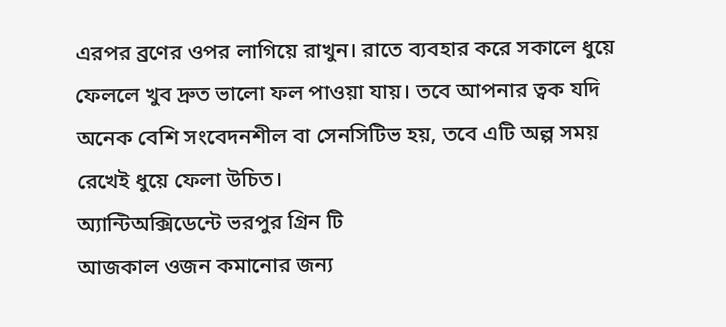এরপর ব্রণের ওপর লাগিয়ে রাখুন। রাতে ব্যবহার করে সকালে ধুয়ে ফেললে খুব দ্রুত ভালো ফল পাওয়া যায়। তবে আপনার ত্বক যদি অনেক বেশি সংবেদনশীল বা সেনসিটিভ হয়, তবে এটি অল্প সময় রেখেই ধুয়ে ফেলা উচিত।
অ্যান্টিঅক্সিডেন্টে ভরপুর গ্রিন টি
আজকাল ওজন কমানোর জন্য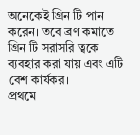অনেকেই গ্রিন টি পান করেন। তবে ব্রণ কমাতে গ্রিন টি সরাসরি ত্বকে ব্যবহার করা যায় এবং এটি বেশ কার্যকর।
প্রথমে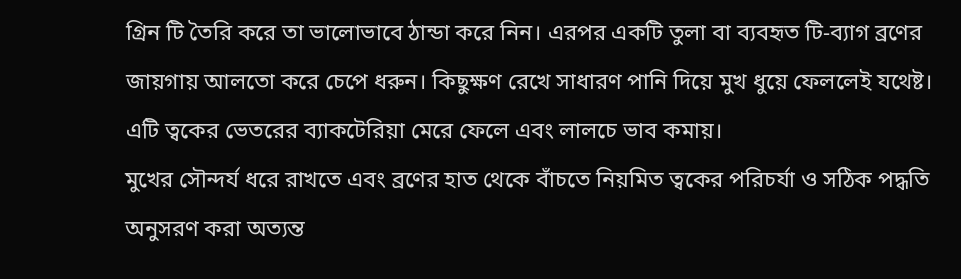গ্রিন টি তৈরি করে তা ভালোভাবে ঠান্ডা করে নিন। এরপর একটি তুলা বা ব্যবহৃত টি-ব্যাগ ব্রণের জায়গায় আলতো করে চেপে ধরুন। কিছুক্ষণ রেখে সাধারণ পানি দিয়ে মুখ ধুয়ে ফেললেই যথেষ্ট। এটি ত্বকের ভেতরের ব্যাকটেরিয়া মেরে ফেলে এবং লালচে ভাব কমায়।
মুখের সৌন্দর্য ধরে রাখতে এবং ব্রণের হাত থেকে বাঁচতে নিয়মিত ত্বকের পরিচর্যা ও সঠিক পদ্ধতি অনুসরণ করা অত্যন্ত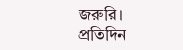জরুরি। প্রতিদিন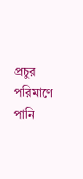প্রচুর পরিমাণে পানি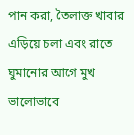পান করা, তৈলাক্ত খাবার এড়িয়ে চলা এবং রাতে ঘুমানোর আগে মুখ ভালোভাবে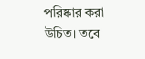পরিষ্কার করা উচিত। তবে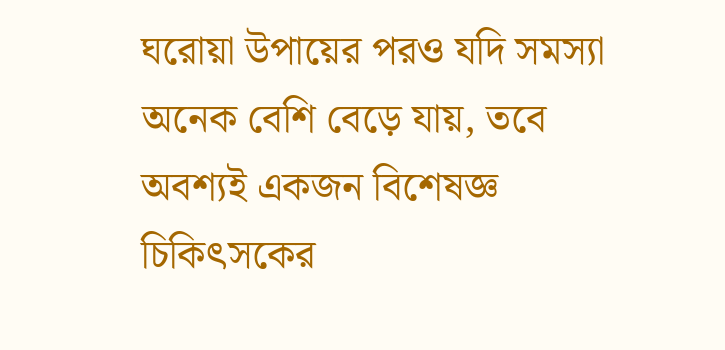ঘরোয়া উপায়ের পরও যদি সমস্যা অনেক বেশি বেড়ে যায়, তবে অবশ্যই একজন বিশেষজ্ঞ চিকিৎসকের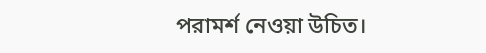পরামর্শ নেওয়া উচিত।